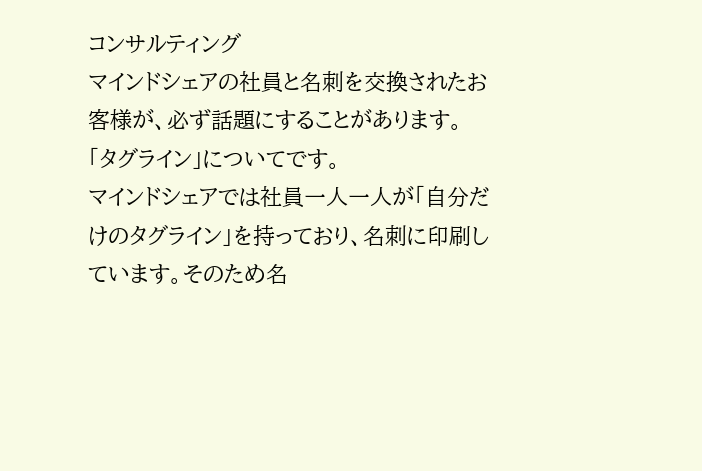コンサルティング
マインドシェアの社員と名刺を交換されたお客様が、必ず話題にすることがあります。
「タグライン」についてです。
マインドシェアでは社員一人一人が「自分だけのタグライン」を持っており、名刺に印刷しています。そのため名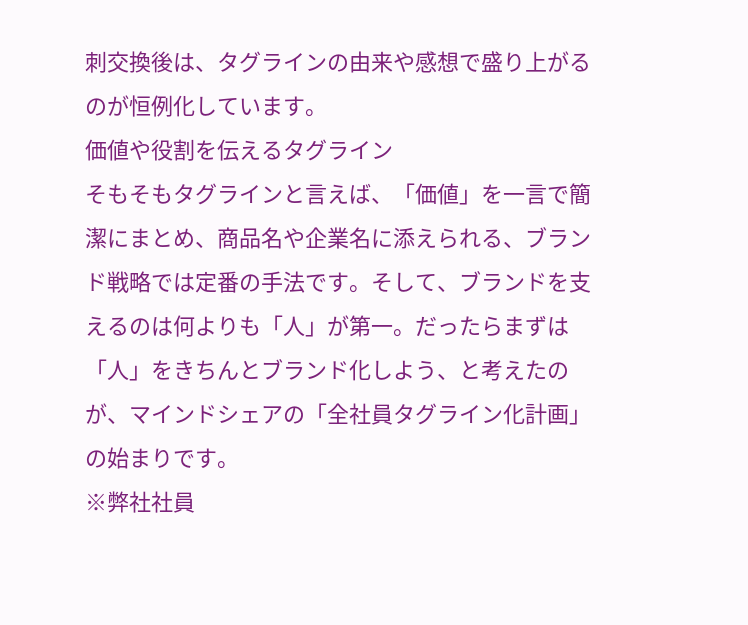刺交換後は、タグラインの由来や感想で盛り上がるのが恒例化しています。
価値や役割を伝えるタグライン
そもそもタグラインと言えば、「価値」を一言で簡潔にまとめ、商品名や企業名に添えられる、ブランド戦略では定番の手法です。そして、ブランドを支えるのは何よりも「人」が第一。だったらまずは「人」をきちんとブランド化しよう、と考えたのが、マインドシェアの「全社員タグライン化計画」の始まりです。
※弊社社員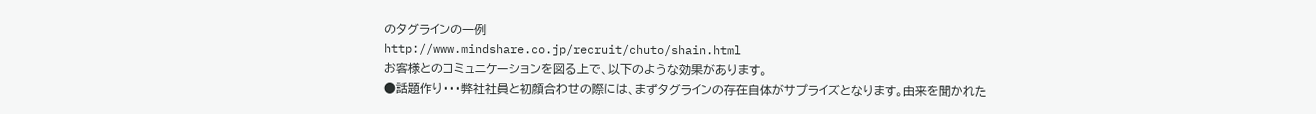のタグラインの一例
http://www.mindshare.co.jp/recruit/chuto/shain.html
お客様とのコミュニケーションを図る上で、以下のような効果があります。
●話題作り・・・弊社社員と初顔合わせの際には、まずタグラインの存在自体がサプライズとなります。由来を聞かれた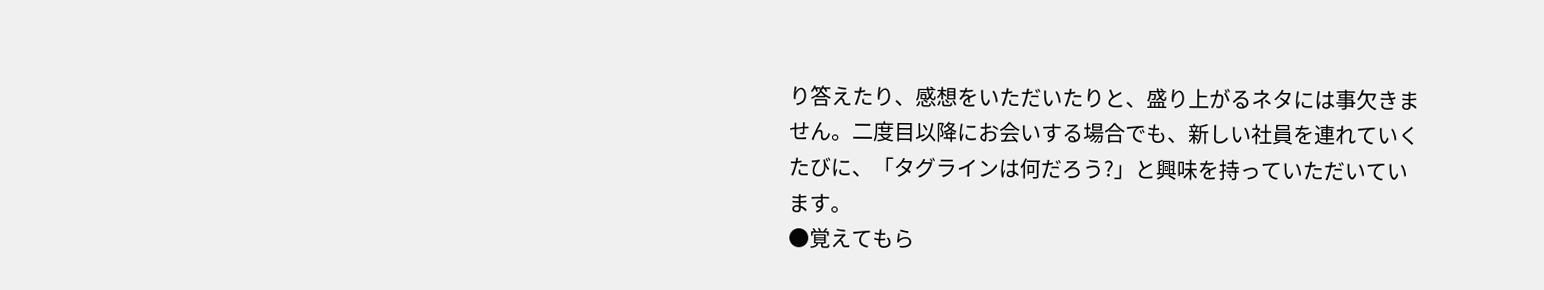り答えたり、感想をいただいたりと、盛り上がるネタには事欠きません。二度目以降にお会いする場合でも、新しい社員を連れていくたびに、「タグラインは何だろう?」と興味を持っていただいています。
●覚えてもら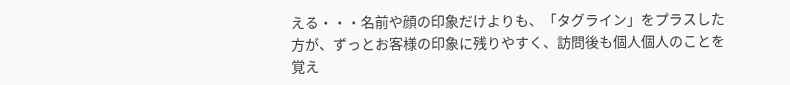える・・・名前や顔の印象だけよりも、「タグライン」をプラスした方が、ずっとお客様の印象に残りやすく、訪問後も個人個人のことを覚え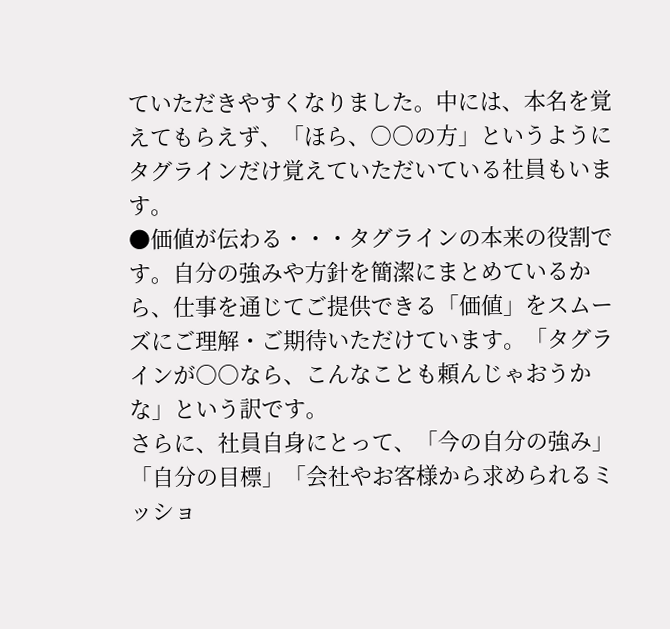ていただきやすくなりました。中には、本名を覚えてもらえず、「ほら、○○の方」というようにタグラインだけ覚えていただいている社員もいます。
●価値が伝わる・・・タグラインの本来の役割です。自分の強みや方針を簡潔にまとめているから、仕事を通じてご提供できる「価値」をスムーズにご理解・ご期待いただけています。「タグラインが○○なら、こんなことも頼んじゃおうかな」という訳です。
さらに、社員自身にとって、「今の自分の強み」「自分の目標」「会社やお客様から求められるミッショ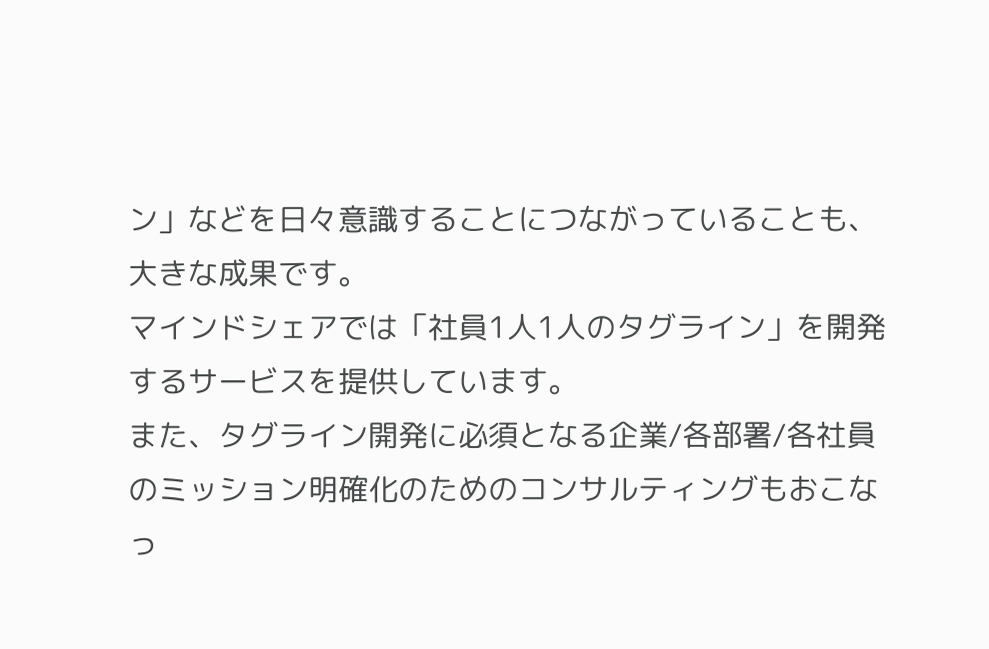ン」などを日々意識することにつながっていることも、大きな成果です。
マインドシェアでは「社員1人1人のタグライン」を開発するサービスを提供しています。
また、タグライン開発に必須となる企業/各部署/各社員のミッション明確化のためのコンサルティングもおこなっ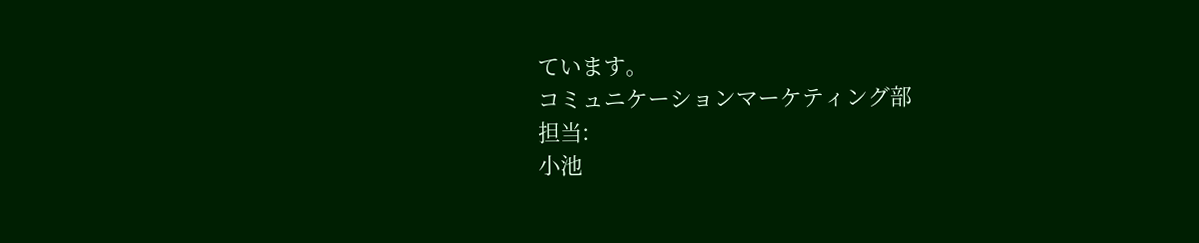ています。
コミュニケーションマーケティング部
担当:
小池